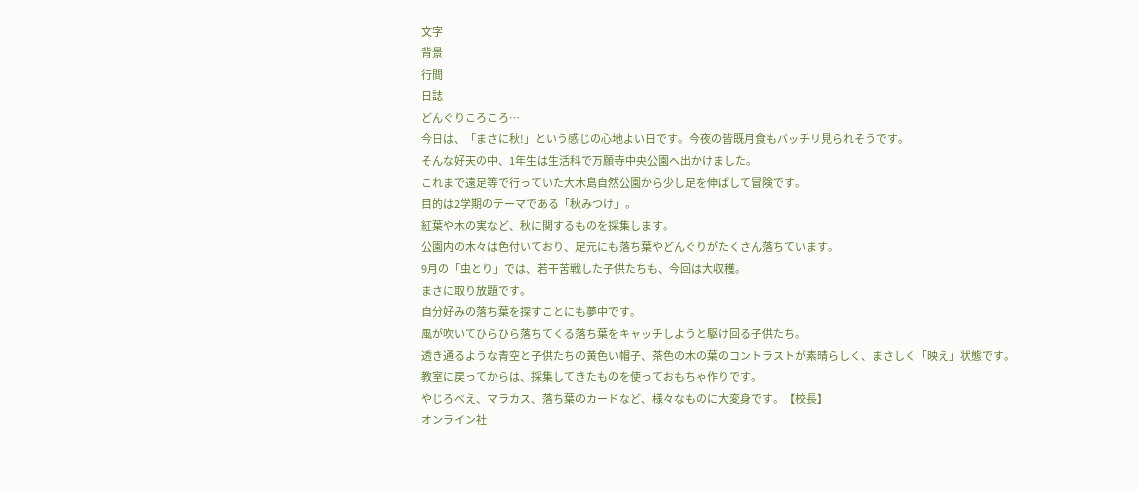文字
背景
行間
日誌
どんぐりころころ…
今日は、「まさに秋!」という感じの心地よい日です。今夜の皆既月食もバッチリ見られそうです。
そんな好天の中、1年生は生活科で万願寺中央公園へ出かけました。
これまで遠足等で行っていた大木島自然公園から少し足を伸ばして冒険です。
目的は2学期のテーマである「秋みつけ」。
紅葉や木の実など、秋に関するものを採集します。
公園内の木々は色付いており、足元にも落ち葉やどんぐりがたくさん落ちています。
9月の「虫とり」では、若干苦戦した子供たちも、今回は大収穫。
まさに取り放題です。
自分好みの落ち葉を探すことにも夢中です。
風が吹いてひらひら落ちてくる落ち葉をキャッチしようと駆け回る子供たち。
透き通るような青空と子供たちの黄色い帽子、茶色の木の葉のコントラストが素晴らしく、まさしく「映え」状態です。
教室に戻ってからは、採集してきたものを使っておもちゃ作りです。
やじろべえ、マラカス、落ち葉のカードなど、様々なものに大変身です。【校長】
オンライン社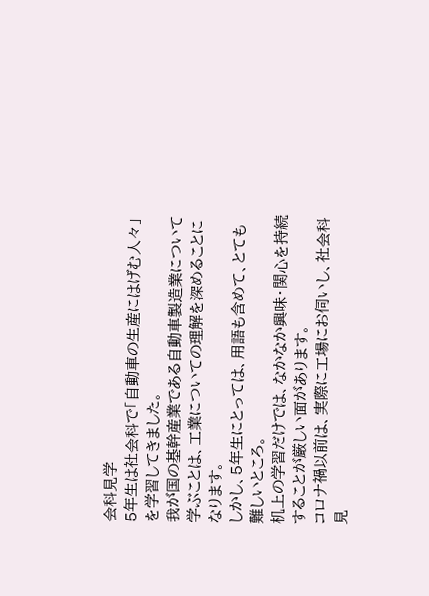会科見学
5年生は社会科で「自動車の生産にはげむ人々」を学習してきました。
我が国の基幹産業である自動車製造業について学ぶことは、工業についての理解を深めることになります。
しかし、5年生にとっては、用語も含めて、とても難しいところ。
机上の学習だけでは、なかなか興味・関心を持続することが厳しい面があります。
コロナ禍以前は、実際に工場にお伺いし、社会科見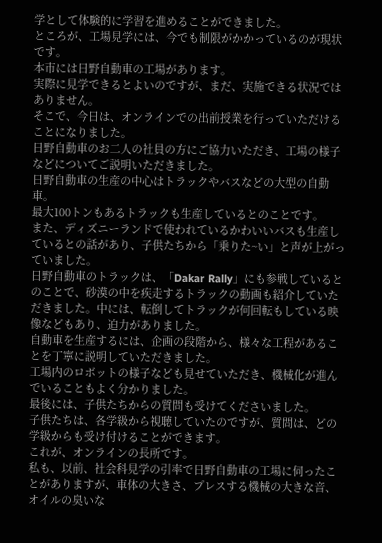学として体験的に学習を進めることができました。
ところが、工場見学には、今でも制限がかかっているのが現状です。
本市には日野自動車の工場があります。
実際に見学できるとよいのですが、まだ、実施できる状況ではありません。
そこで、今日は、オンラインでの出前授業を行っていただけることになりました。
日野自動車のお二人の社員の方にご協力いただき、工場の様子などについてご説明いただきました。
日野自動車の生産の中心はトラックやバスなどの大型の自動車。
最大100トンもあるトラックも生産しているとのことです。
また、ディズニーランドで使われているかわいいバスも生産しているとの話があり、子供たちから「乗りた~い」と声が上がっていました。
日野自動車のトラックは、「Dakar Rally」にも参戦しているとのことで、砂漠の中を疾走するトラックの動画も紹介していただきました。中には、転倒してトラックが何回転もしている映像などもあり、迫力がありました。
自動車を生産するには、企画の段階から、様々な工程があることを丁寧に説明していただきました。
工場内のロボットの様子なども見せていただき、機械化が進んでいることもよく分かりました。
最後には、子供たちからの質問も受けてくださいました。
子供たちは、各学級から視聴していたのですが、質問は、どの学級からも受け付けることができます。
これが、オンラインの長所です。
私も、以前、社会科見学の引率で日野自動車の工場に伺ったことがありますが、車体の大きさ、プレスする機械の大きな音、オイルの臭いな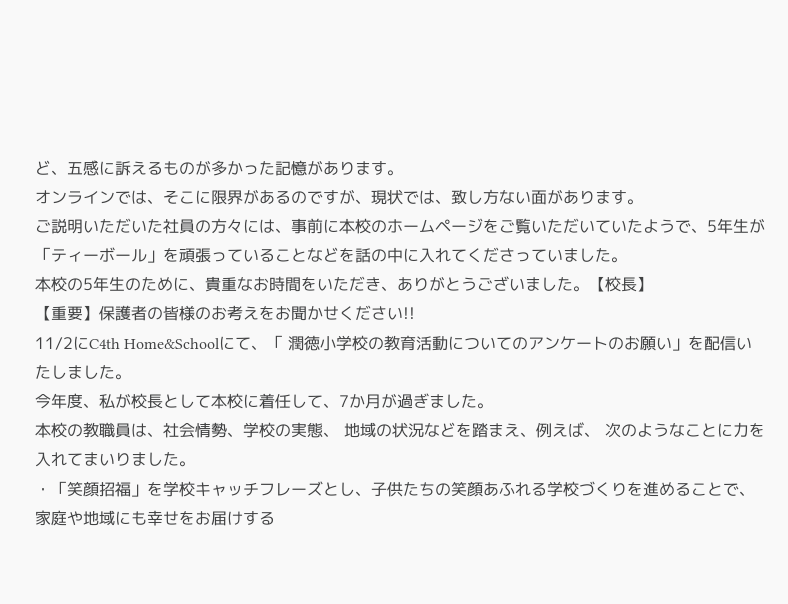ど、五感に訴えるものが多かった記憶があります。
オンラインでは、そこに限界があるのですが、現状では、致し方ない面があります。
ご説明いただいた社員の方々には、事前に本校のホームページをご覧いただいていたようで、5年生が「ティーボール」を頑張っていることなどを話の中に入れてくださっていました。
本校の5年生のために、貴重なお時間をいただき、ありがとうございました。【校長】
【重要】保護者の皆様のお考えをお聞かせください!!
11/2にC4th Home&Schoolにて、「 潤徳小学校の教育活動についてのアンケートのお願い」を配信いたしました。
今年度、私が校長として本校に着任して、7か月が過ぎました。
本校の教職員は、社会情勢、学校の実態、 地域の状況などを踏まえ、例えば、 次のようなことに力を入れてまいりました。
・「笑顔招福」を学校キャッチフレーズとし、子供たちの笑顔あふれる学校づくりを進めることで、家庭や地域にも幸せをお届けする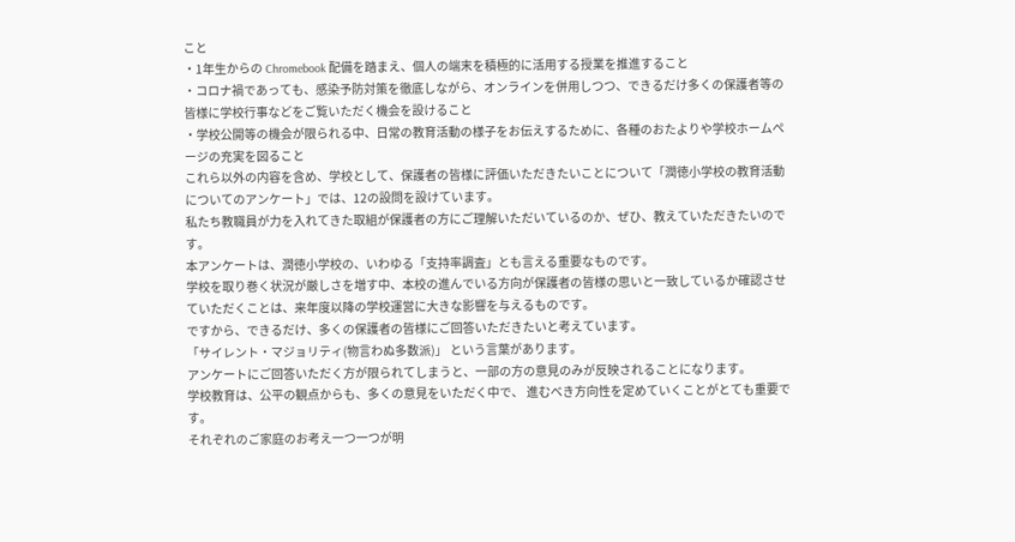こと
・1年生からの Chromebook 配備を踏まえ、個人の端末を積極的に活用する授業を推進すること
・コロナ禍であっても、感染予防対策を徹底しながら、オンラインを併用しつつ、できるだけ多くの保護者等の皆様に学校行事などをご覧いただく機会を設けること
・学校公開等の機会が限られる中、日常の教育活動の様子をお伝えするために、各種のおたよりや学校ホームぺージの充実を図ること
これら以外の内容を含め、学校として、保護者の皆様に評価いただきたいことについて「潤徳小学校の教育活動についてのアンケート」では、12の設問を設けています。
私たち教職員が力を入れてきた取組が保護者の方にご理解いただいているのか、ぜひ、教えていただきたいのです。
本アンケートは、潤徳小学校の、いわゆる「支持率調査」とも言える重要なものです。
学校を取り巻く状況が厳しさを増す中、本校の進んでいる方向が保護者の皆様の思いと一致しているか確認させていただくことは、来年度以降の学校運営に大きな影響を与えるものです。
ですから、できるだけ、多くの保護者の皆様にご回答いただきたいと考えています。
「サイレント・マジョリティ(物言わぬ多数派)」 という言葉があります。
アンケートにご回答いただく方が限られてしまうと、一部の方の意見のみが反映されることになります。
学校教育は、公平の観点からも、多くの意見をいただく中で、 進むべき方向性を定めていくことがとても重要です。
それぞれのご家庭のお考え一つ一つが明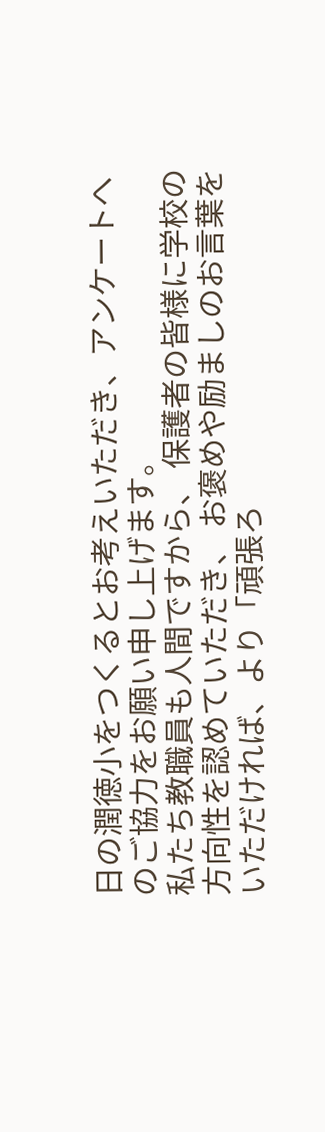日の潤徳小をつくるとお考えいただき、アンケートへのご協力をお願い申し上げます。
私たち教職員も人間ですから、 保護者の皆様に学校の方向性を認めていただき、 お褒めや励ましのお言葉をいただければ、より「頑張ろ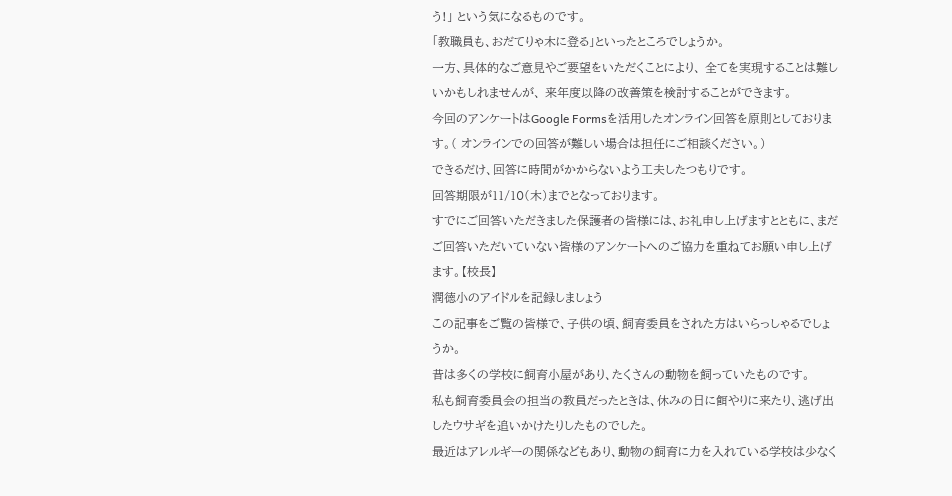う!」 という気になるものです。
「教職員も、おだてりゃ木に登る」といったところでしょうか。
一方、具体的なご意見やご要望をいただくことにより、 全てを実現することは難しいかもしれませんが、 来年度以降の改善策を検討することができます。
今回のアンケートはGoogle Formsを活用したオンライン回答を原則としております。( オンラインでの回答が難しい場合は担任にご相談ください。)
できるだけ、回答に時間がかからないよう工夫したつもりです。
回答期限が11/10(木)までとなっております。
すでにご回答いただきました保護者の皆様には、お礼申し上げますとともに、まだご回答いただいていない皆様のアンケートへのご協力を重ねてお願い申し上げます。【校長】
潤徳小のアイドルを記録しましょう
この記事をご覧の皆様で、子供の頃、飼育委員をされた方はいらっしゃるでしょうか。
昔は多くの学校に飼育小屋があり、たくさんの動物を飼っていたものです。
私も飼育委員会の担当の教員だったときは、休みの日に餌やりに来たり、逃げ出したウサギを追いかけたりしたものでした。
最近はアレルギーの関係などもあり、動物の飼育に力を入れている学校は少なく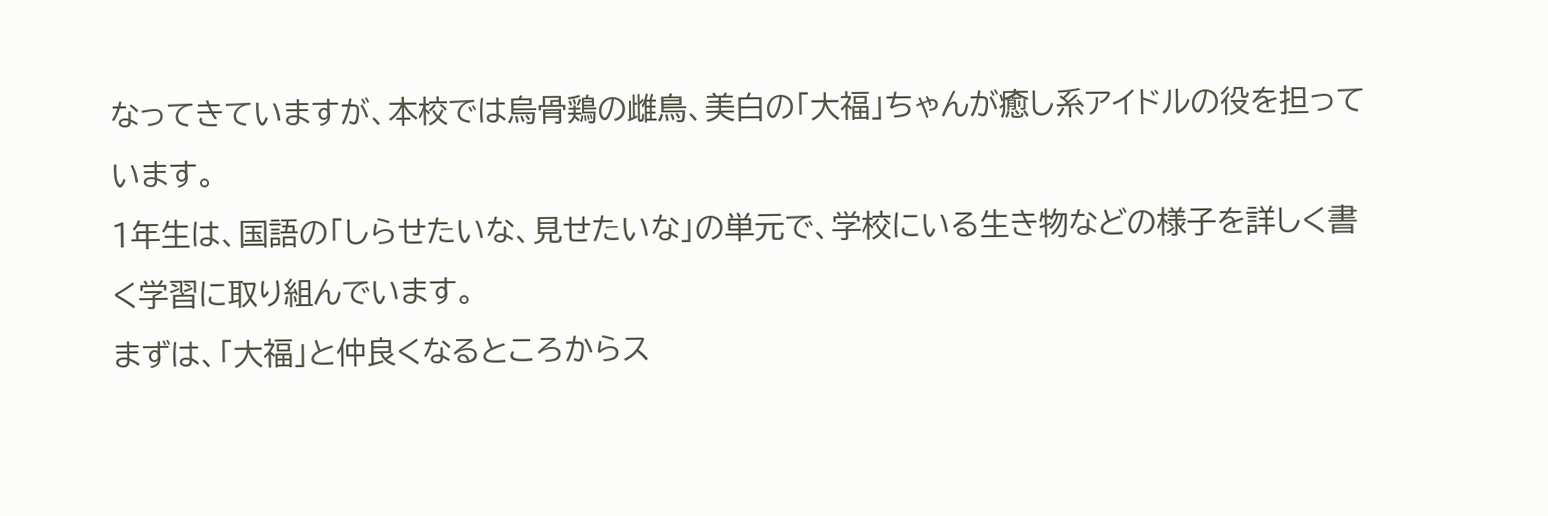なってきていますが、本校では烏骨鶏の雌鳥、美白の「大福」ちゃんが癒し系アイドルの役を担っています。
1年生は、国語の「しらせたいな、見せたいな」の単元で、学校にいる生き物などの様子を詳しく書く学習に取り組んでいます。
まずは、「大福」と仲良くなるところからス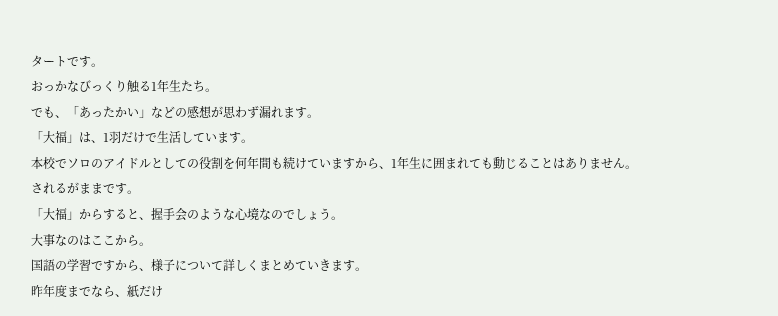タートです。
おっかなびっくり触る1年生たち。
でも、「あったかい」などの感想が思わず漏れます。
「大福」は、1羽だけで生活しています。
本校でソロのアイドルとしての役割を何年間も続けていますから、1年生に囲まれても動じることはありません。
されるがままです。
「大福」からすると、握手会のような心境なのでしょう。
大事なのはここから。
国語の学習ですから、様子について詳しくまとめていきます。
昨年度までなら、紙だけ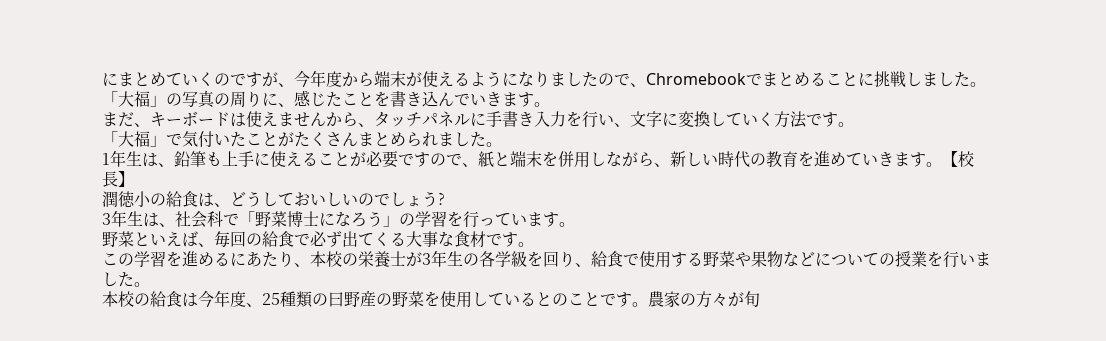にまとめていくのですが、今年度から端末が使えるようになりましたので、Chromebookでまとめることに挑戦しました。
「大福」の写真の周りに、感じたことを書き込んでいきます。
まだ、キーボードは使えませんから、タッチパネルに手書き入力を行い、文字に変換していく方法です。
「大福」で気付いたことがたくさんまとめられました。
1年生は、鉛筆も上手に使えることが必要ですので、紙と端末を併用しながら、新しい時代の教育を進めていきます。【校長】
潤徳小の給食は、どうしておいしいのでしょう?
3年生は、社会科で「野菜博士になろう」の学習を行っています。
野菜といえば、毎回の給食で必ず出てくる大事な食材です。
この学習を進めるにあたり、本校の栄養士が3年生の各学級を回り、給食で使用する野菜や果物などについての授業を行いました。
本校の給食は今年度、25種類の曰野産の野菜を使用しているとのことです。農家の方々が旬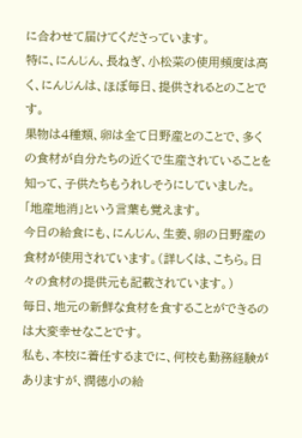に合わせて届けてくださっています。
特に、にんじん、長ねぎ、小松菜の使用頻度は高く、にんじんは、ほぼ毎日、提供されるとのことです。
果物は4種類、卵は全て日野産とのことで、多くの食材が自分たちの近くで生産されていることを知って、子供たちもうれしそうにしていました。「地産地消」という言葉も覚えます。
今日の給食にも、にんじん、生姜、卵の日野産の食材が使用されています。(詳しくは、こちら。日々の食材の提供元も記載されています。)
毎日、地元の新鮮な食材を食することができるのは大変幸せなことです。
私も、本校に着任するまでに、何校も勤務経験がありますが、潤徳小の給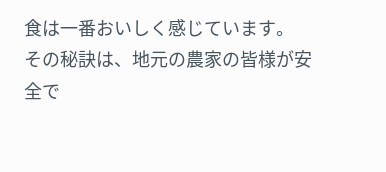食は一番おいしく感じています。
その秘訣は、地元の農家の皆様が安全で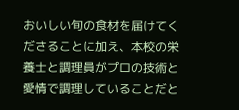おいしい旬の食材を届けてくださることに加え、本校の栄養士と調理員がプロの技術と愛情で調理していることだと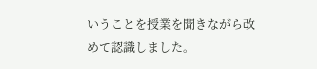いうことを授業を聞きながら改めて認識しました。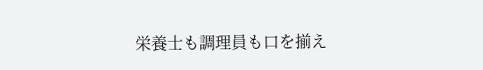栄養士も調理員も口を揃え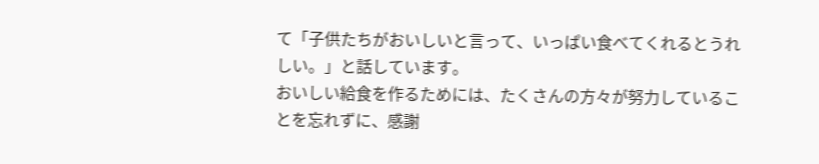て「子供たちがおいしいと言って、いっぱい食べてくれるとうれしい。」と話しています。
おいしい給食を作るためには、たくさんの方々が努力していることを忘れずに、感謝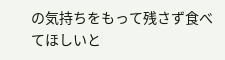の気持ちをもって残さず食べてほしいと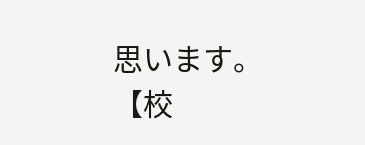思います。【校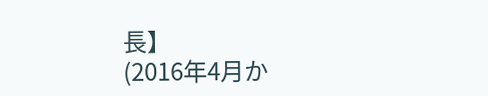長】
(2016年4月か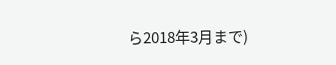ら2018年3月まで)